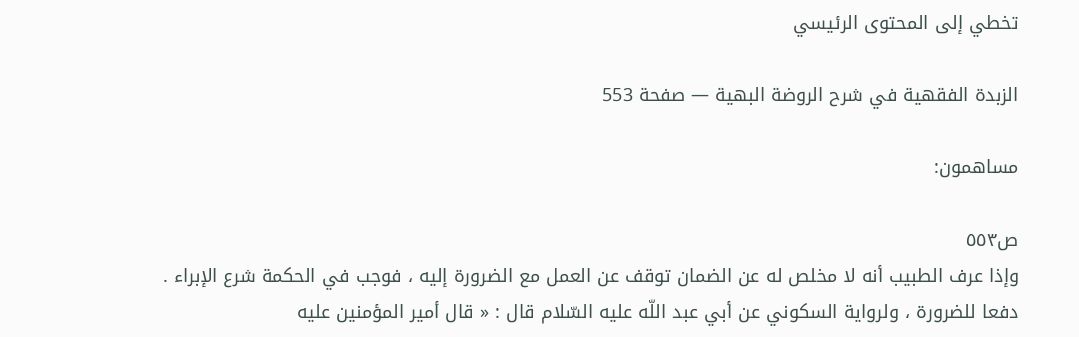تخطي إلى المحتوى الرئيسي

الزبدة الفقهية في شرح الروضة البهية — صفحة 553

مساهمون:

ص٥٥٣
وإذا عرف الطبيب أنه لا مخلص له عن الضمان توقف عن العمل مع الضرورة إليه ، فوجب في الحكمة شرع الإبراء . دفعا للضرورة ، ولرواية السكوني عن أبي عبد اللّه عليه السّلام قال : « قال أمير المؤمنين عليه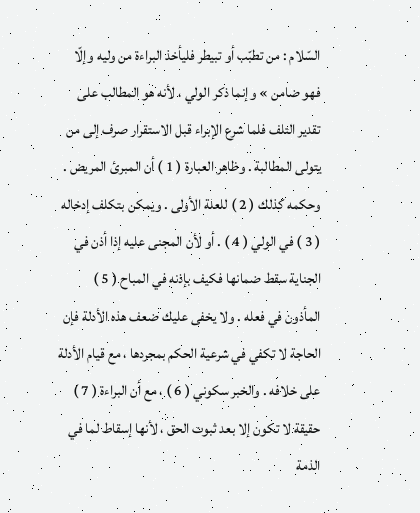السّلام : من تطبّب أو تبيطر فليأخذ البراءة من وليه وإلّا فهو ضامن » وإنما ذكر الولي ، لأنه هو المطالب على تقدير التلف فلما شرع الإبراء قبل الاستقرار صرف إلى من يتولى المطالبة . وظاهر العبارة ( 1 ) أن المبرئ المريض . وحكمه كذلك ( 2 ) للعلة الأولى . ويمكن بتكلف إدخاله ( 3 ) في الولي ( 4 ) . أو لأن المجنى عليه إذا أذن في الجناية سقط ضمانها فكيف بإذنه في المباح ( 5 ) المأذون في فعله . ولا يخفى عليك ضعف هذه الأدلة فإن الحاجة لا تكفي في شرعية الحكم بمجردها ، مع قيام الأدلة على خلافه . والخبر سكوني ( 6 ) ، مع أن البراءة ( 7 ) حقيقة لا تكون إلا بعد ثبوت الحق ، لأنها إسقاط لما في الذمة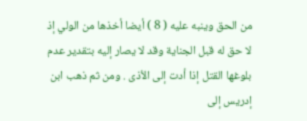من الحق وينبه عليه ( 8 ) أيضا أخذها من الولي إذ لا حق له قبل الجناية وقد لا يصار إليه بتقدير عدم بلوغها القتل إذا أدت إلى الأذى . ومن ثم ذهب ابن إدريس إلى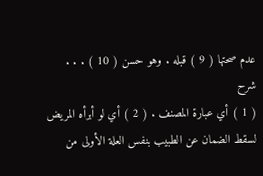عدم صحتها ( 9 ) قبله . وهو حسن ( 10 ) . . .
شرح
( 1 ) أي عبارة المصنف . ( 2 ) أي لو أبرأه المريض لسقط الضمان عن الطبيب بنفس العلة الأولى من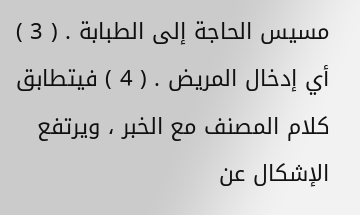مسيس الحاجة إلى الطبابة . ( 3 ) أي إدخال المريض . ( 4 ) فيتطابق كلام المصنف مع الخبر ، ويرتفع الإشكال عن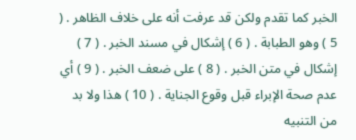الخبر كما تقدم ولكن قد عرفت أنه على خلاف الظاهر . ( 5 ) وهو الطبابة . ( 6 ) إشكال في مسند الخبر . ( 7 ) إشكال في متن الخبر . ( 8 ) على ضعف الخبر . ( 9 ) أي عدم صحة الإبراء قبل وقوع الجناية . ( 10 ) هذا ولا بد من التنبيه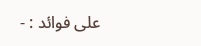على فوائد : -